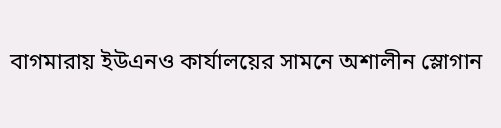বাগমারায় ইউএনও কার্যালয়ের সামনে অশালীন স্লোগান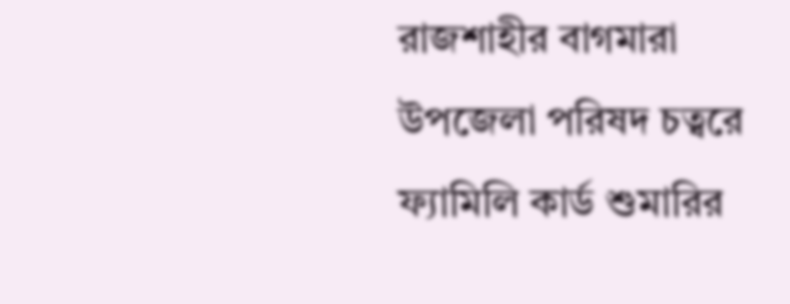রাজশাহীর বাগমারা উপজেলা পরিষদ চত্বরে ফ্যামিলি কার্ড শুমারির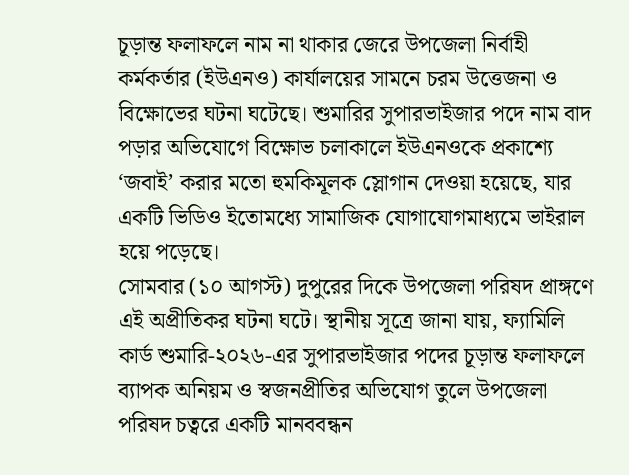চূড়ান্ত ফলাফলে নাম না থাকার জেরে উপজেলা নির্বাহী কর্মকর্তার (ইউএনও) কার্যালয়ের সামনে চরম উত্তেজনা ও বিক্ষোভের ঘটনা ঘটেছে। শুমারির সুপারভাইজার পদে নাম বাদ পড়ার অভিযোগে বিক্ষোভ চলাকালে ইউএনওকে প্রকাশ্যে ‘জবাই’ করার মতো হুমকিমূলক স্লোগান দেওয়া হয়েছে, যার একটি ভিডিও ইতোমধ্যে সামাজিক যোগাযোগমাধ্যমে ভাইরাল হয়ে পড়েছে।
সোমবার (১০ আগস্ট) দুপুরের দিকে উপজেলা পরিষদ প্রাঙ্গণে এই অপ্রীতিকর ঘটনা ঘটে। স্থানীয় সূত্রে জানা যায়, ফ্যামিলি কার্ড শুমারি-২০২৬-এর সুপারভাইজার পদের চূড়ান্ত ফলাফলে ব্যাপক অনিয়ম ও স্বজনপ্রীতির অভিযোগ তুলে উপজেলা পরিষদ চত্বরে একটি মানববন্ধন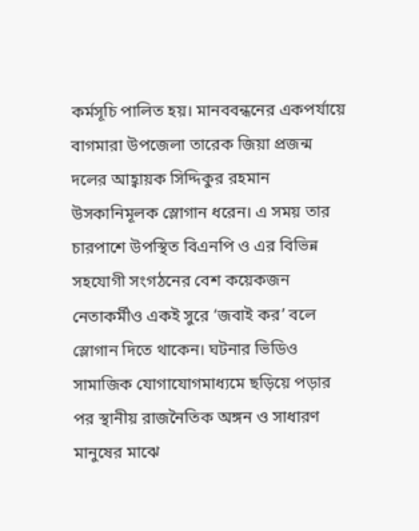কর্মসূচি পালিত হয়। মানববন্ধনের একপর্যায়ে বাগমারা উপজেলা তারেক জিয়া প্রজন্ম দলের আহ্বায়ক সিদ্দিকুর রহমান উসকানিমূলক স্লোগান ধরেন। এ সময় তার চারপাশে উপস্থিত বিএনপি ও এর বিভিন্ন সহযোগী সংগঠনের বেশ কয়েকজন নেতাকর্মীও একই সুরে ‘জবাই কর’ বলে স্লোগান দিতে থাকেন। ঘটনার ভিডিও সামাজিক যোগাযোগমাধ্যমে ছড়িয়ে পড়ার পর স্থানীয় রাজনৈতিক অঙ্গন ও সাধারণ মানুষের মাঝে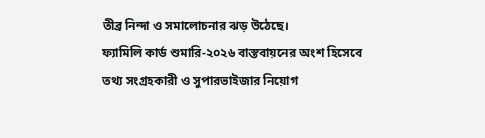তীব্র নিন্দা ও সমালোচনার ঝড় উঠেছে।
ফ্যামিলি কার্ড শুমারি-২০২৬ বাস্তবায়নের অংশ হিসেবে তথ্য সংগ্রহকারী ও সুপারভাইজার নিয়োগ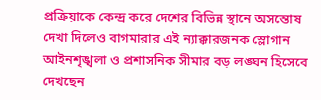প্রক্রিয়াকে কেন্দ্র করে দেশের বিভিন্ন স্থানে অসন্তোষ দেখা দিলেও বাগমারার এই ন্যাক্কারজনক স্লোগান আইনশৃঙ্খলা ও প্রশাসনিক সীমার বড় লঙ্ঘন হিসেবে দেখছেন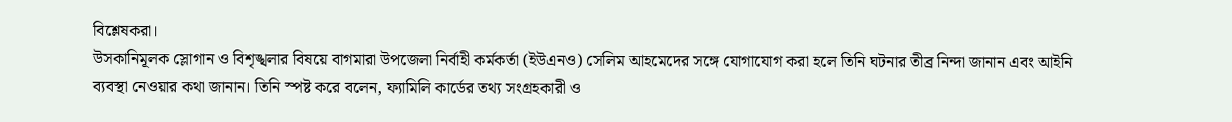বিশ্লেষকরা।
উসকানিমূলক স্লোগান ও বিশৃঙ্খলার বিষয়ে বাগমারা উপজেলা নির্বাহী কর্মকর্তা (ইউএনও) সেলিম আহমেদের সঙ্গে যোগাযোগ করা হলে তিনি ঘটনার তীব্র নিন্দা জানান এবং আইনি ব্যবস্থা নেওয়ার কথা জানান। তিনি স্পষ্ট করে বলেন, ফ্যামিলি কার্ডের তথ্য সংগ্রহকারী ও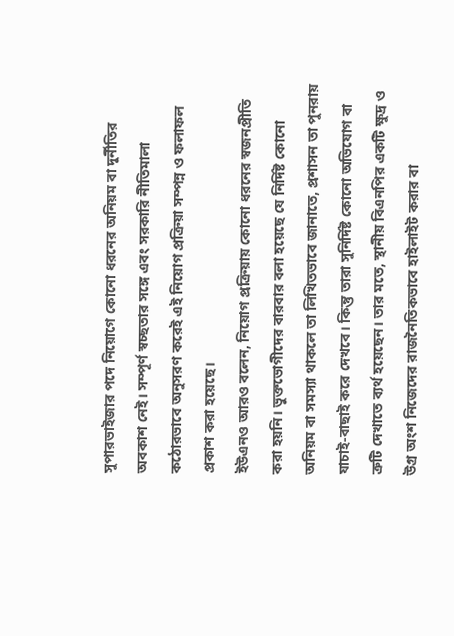সুপারভাইজার পদে নিয়োগে কোনো ধরনের অনিয়ম বা দুর্নীতির অবকাশ নেই। সম্পূর্ণ স্বচ্ছতার সঙ্গে এবং সরকারি নীতিমালা কঠোরভাবে অনুসরণ করেই এই নিয়োগ প্রক্রিয়া সম্পন্ন ও ফলাফল প্রকাশ করা হয়েছে।
ইউএনও আরও বলেন, নিয়োগ প্রক্রিয়ায় কোনো ধরনের স্বজনপ্রীতি করা হয়নি। ভুক্তভোগীদের বারবার বলা হয়েছে যে নির্দিষ্ট কোনো অনিয়ম বা সমস্যা থাকলে তা লিখিতভাবে জানাতে, প্রশাসন তা পুনরায় যাচাই-বাছাই করে দেখবে। কিন্তু তারা সুনির্দিষ্ট কোনো অভিযোগ বা ত্রুটি দেখাতে ব্যর্থ হয়েছেন। তার মতে, স্থানীয় বিএনপির একটি ক্ষুদ্র ও উগ্র অংশ নিজেদের রাজনৈতিকভাবে হাইলাইট করার বা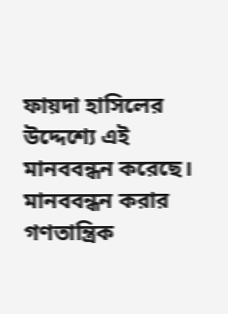ফায়দা হাসিলের উদ্দেশ্যে এই মানববন্ধন করেছে। মানববন্ধন করার গণতান্ত্রিক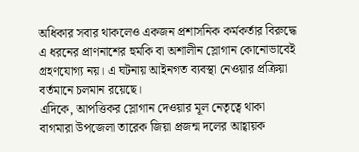অধিকার সবার থাকলেও একজন প্রশাসনিক কর্মকর্তার বিরুদ্ধে এ ধরনের প্রাণনাশের হুমকি বা অশালীন স্লোগান কোনোভাবেই গ্রহণযোগ্য নয়। এ ঘটনায় আইনগত ব্যবস্থা নেওয়ার প্রক্রিয়া বর্তমানে চলমান রয়েছে।
এদিকে, আপত্তিকর স্লোগান দেওয়ার মূল নেতৃত্বে থাকা বাগমারা উপজেলা তারেক জিয়া প্রজন্ম দলের আহ্বায়ক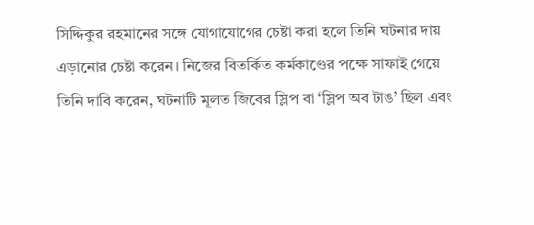সিদ্দিকুর রহমানের সঙ্গে যোগাযোগের চেষ্টা করা হলে তিনি ঘটনার দায় এড়ানোর চেষ্টা করেন। নিজের বিতর্কিত কর্মকাণ্ডের পক্ষে সাফাই গেয়ে তিনি দাবি করেন, ঘটনাটি মূলত জিবের স্লিপ বা ‘স্লিপ অব টাঙ’ ছিল এবং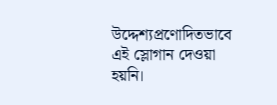উদ্দেশ্যপ্রণোদিতভাবে এই স্লোগান দেওয়া হয়নি।